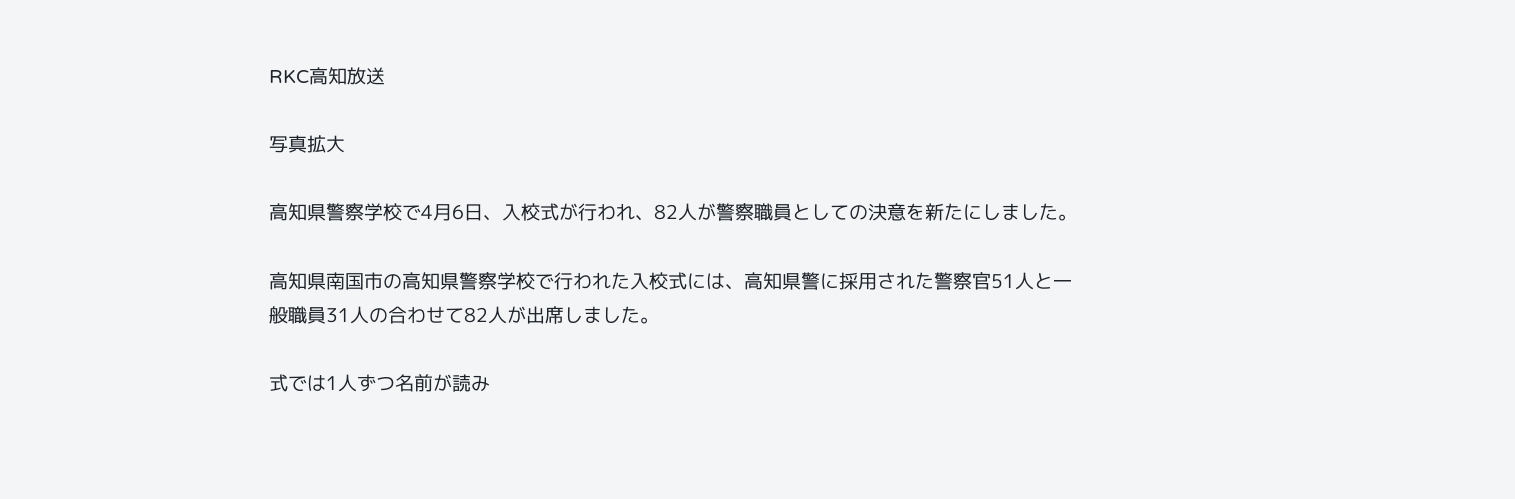RKC高知放送

写真拡大

高知県警察学校で4月6日、入校式が行われ、82人が警察職員としての決意を新たにしました。

高知県南国市の高知県警察学校で行われた入校式には、高知県警に採用された警察官51人と一般職員31人の合わせて82人が出席しました。

式では1人ずつ名前が読み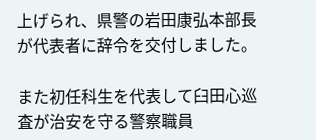上げられ、県警の岩田康弘本部長が代表者に辞令を交付しました。

また初任科生を代表して臼田心巡査が治安を守る警察職員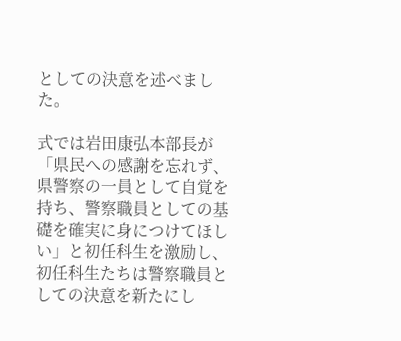としての決意を述べました。

式では岩田康弘本部長が「県民への感謝を忘れず、県警察の一員として自覚を持ち、警察職員としての基礎を確実に身につけてほしい」と初任科生を激励し、初任科生たちは警察職員としての決意を新たにし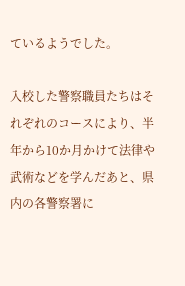ているようでした。

入校した警察職員たちはそれぞれのコースにより、半年から10か月かけて法律や武術などを学んだあと、県内の各警察署に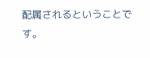配属されるということです。